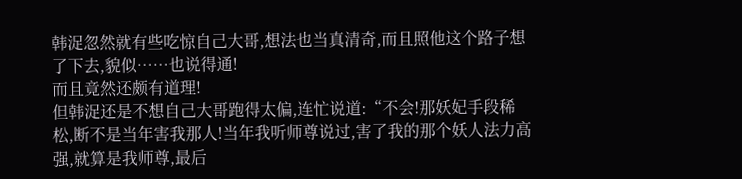韩浞忽然就有些吃惊自己大哥,想法也当真清奇,而且照他这个路子想了下去,貌似……也说得通!
而且竟然还颇有道理!
但韩浞还是不想自己大哥跑得太偏,连忙说道:“不会!那妖妃手段稀松,断不是当年害我那人!当年我听师尊说过,害了我的那个妖人法力高强,就算是我师尊,最后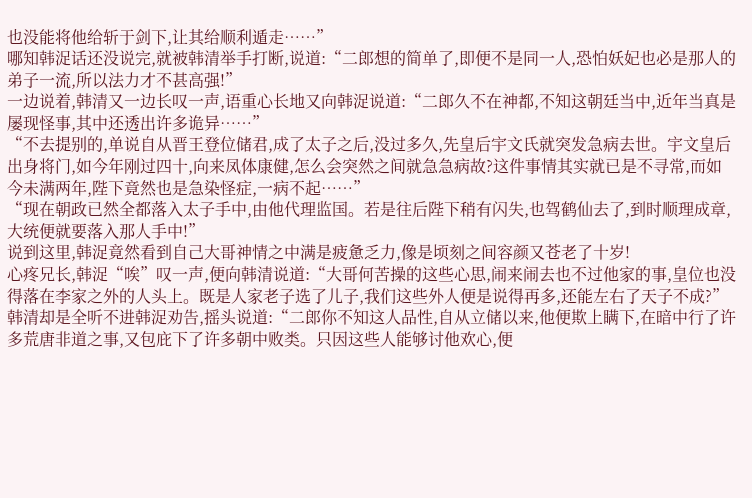也没能将他给斩于剑下,让其给顺利遁走……”
哪知韩浞话还没说完,就被韩清举手打断,说道:“二郎想的简单了,即便不是同一人,恐怕妖妃也必是那人的弟子一流,所以法力才不甚高强!”
一边说着,韩清又一边长叹一声,语重心长地又向韩浞说道:“二郎久不在神都,不知这朝廷当中,近年当真是屡现怪事,其中还透出许多诡异……”
“不去提别的,单说自从晋王登位储君,成了太子之后,没过多久,先皇后宇文氏就突发急病去世。宇文皇后出身将门,如今年刚过四十,向来凤体康健,怎么会突然之间就急急病故?这件事情其实就已是不寻常,而如今未满两年,陛下竟然也是急染怪症,一病不起……”
“现在朝政已然全都落入太子手中,由他代理监国。若是往后陛下稍有闪失,也驾鹤仙去了,到时顺理成章,大统便就要落入那人手中!”
说到这里,韩浞竟然看到自己大哥神情之中满是疲惫乏力,像是顷刻之间容颜又苍老了十岁!
心疼兄长,韩浞“唉”叹一声,便向韩清说道:“大哥何苦操的这些心思,闹来闹去也不过他家的事,皇位也没得落在李家之外的人头上。既是人家老子选了儿子,我们这些外人便是说得再多,还能左右了天子不成?”
韩清却是全听不进韩浞劝告,摇头说道:“二郎你不知这人品性,自从立储以来,他便欺上瞒下,在暗中行了许多荒唐非道之事,又包庇下了许多朝中败类。只因这些人能够讨他欢心,便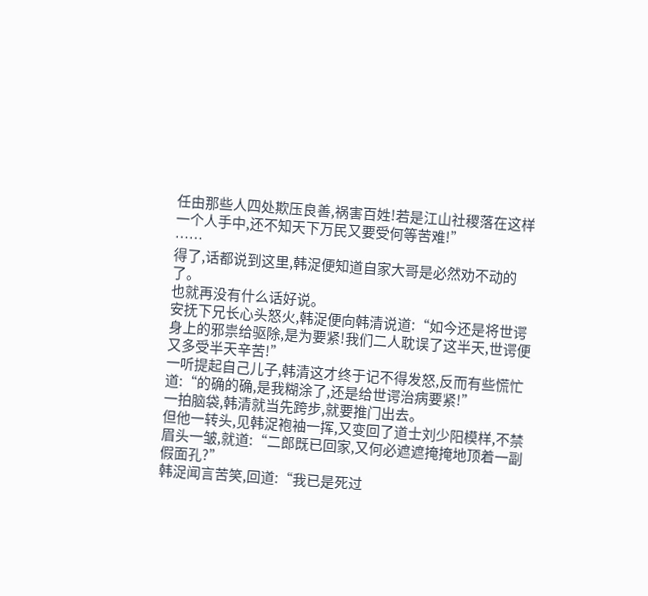任由那些人四处欺压良善,祸害百姓!若是江山社稷落在这样一个人手中,还不知天下万民又要受何等苦难!”
……
得了,话都说到这里,韩浞便知道自家大哥是必然劝不动的了。
也就再没有什么话好说。
安抚下兄长心头怒火,韩浞便向韩清说道:“如今还是将世谔身上的邪祟给驱除,是为要紧!我们二人耽误了这半天,世谔便又多受半天辛苦!”
一听提起自己儿子,韩清这才终于记不得发怒,反而有些慌忙道:“的确的确,是我糊涂了,还是给世谔治病要紧!”
一拍脑袋,韩清就当先跨步,就要推门出去。
但他一转头,见韩浞袍袖一挥,又变回了道士刘少阳模样,不禁眉头一皱,就道:“二郎既已回家,又何必遮遮掩掩地顶着一副假面孔?”
韩浞闻言苦笑,回道:“我已是死过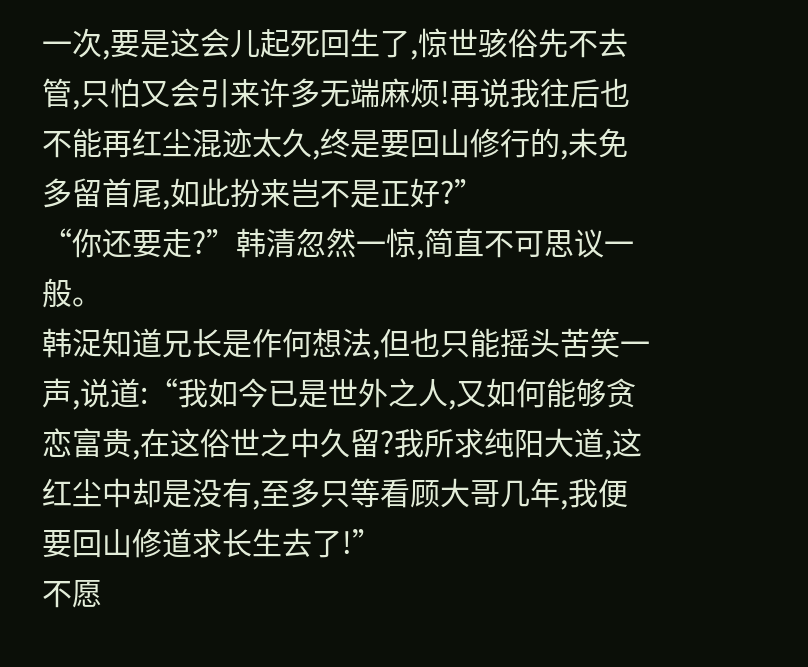一次,要是这会儿起死回生了,惊世骇俗先不去管,只怕又会引来许多无端麻烦!再说我往后也不能再红尘混迹太久,终是要回山修行的,未免多留首尾,如此扮来岂不是正好?”
“你还要走?”韩清忽然一惊,简直不可思议一般。
韩浞知道兄长是作何想法,但也只能摇头苦笑一声,说道:“我如今已是世外之人,又如何能够贪恋富贵,在这俗世之中久留?我所求纯阳大道,这红尘中却是没有,至多只等看顾大哥几年,我便要回山修道求长生去了!”
不愿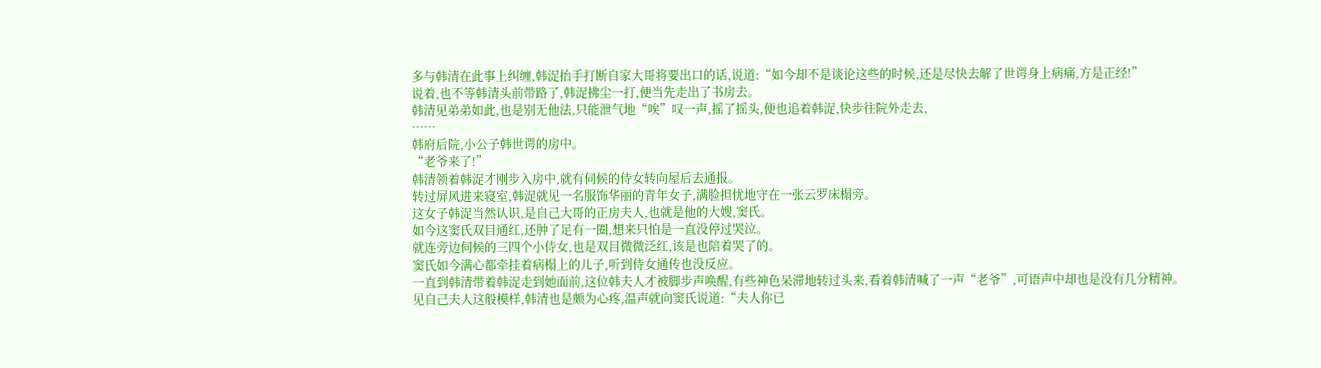多与韩清在此事上纠缠,韩浞抬手打断自家大哥将要出口的话,说道:“如今却不是谈论这些的时候,还是尽快去解了世谔身上病痛,方是正经!”
说着,也不等韩清头前带路了,韩浞拂尘一打,便当先走出了书房去。
韩清见弟弟如此,也是别无他法,只能泄气地“唉”叹一声,摇了摇头,便也追着韩浞,快步往院外走去,
……
韩府后院,小公子韩世谔的房中。
“老爷来了!”
韩清领着韩浞才刚步入房中,就有伺候的侍女转向屋后去通报。
转过屏风进来寝室,韩浞就见一名服饰华丽的青年女子,满脸担忧地守在一张云罗床榻旁。
这女子韩浞当然认识,是自己大哥的正房夫人,也就是他的大嫂,窦氏。
如今这窦氏双目通红,还肿了足有一圈,想来只怕是一直没停过哭泣。
就连旁边伺候的三四个小侍女,也是双目微微泛红,该是也陪着哭了的。
窦氏如今满心都牵挂着病榻上的儿子,听到侍女通传也没反应。
一直到韩清带着韩浞走到她面前,这位韩夫人才被脚步声唤醒,有些神色呆滞地转过头来,看着韩清喊了一声“老爷”,可语声中却也是没有几分精神。
见自己夫人这般模样,韩清也是颇为心疼,温声就向窦氏说道:“夫人你已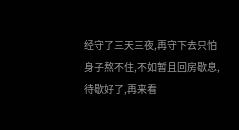经守了三天三夜,再守下去只怕身子熬不住,不如暂且回房歇息,待歇好了,再来看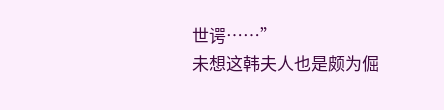世谔……”
未想这韩夫人也是颇为倔